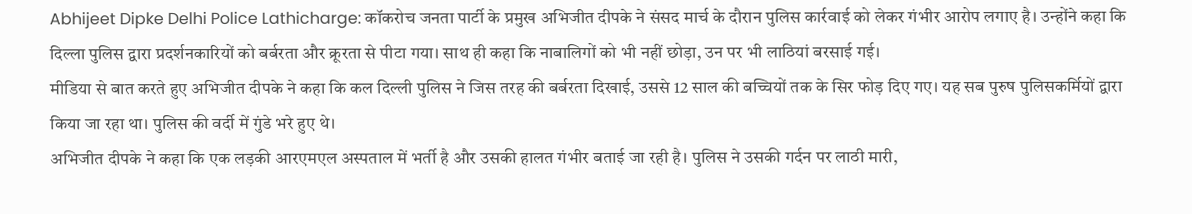Abhijeet Dipke Delhi Police Lathicharge: कॉकरोच जनता पार्टी के प्रमुख अभिजीत दीपके ने संसद मार्च के दौरान पुलिस कार्रवाई को लेकर गंभीर आरोप लगाए है। उन्होंने कहा कि दिल्ला पुलिस द्वारा प्रदर्शनकारियों को बर्बरता और क्रूरता से पीटा गया। साथ ही कहा कि नाबालिगों को भी नहीं छोड़ा, उन पर भी लाठियां बरसाई गई।
मीडिया से बात करते हुए अभिजीत दीपके ने कहा कि कल दिल्ली पुलिस ने जिस तरह की बर्बरता दिखाई, उससे 12 साल की बच्चियों तक के सिर फोड़ दिए गए। यह सब पुरुष पुलिसकर्मियों द्वारा किया जा रहा था। पुलिस की वर्दी में गुंडे भरे हुए थे।
अभिजीत दीपके ने कहा कि एक लड़की आरएमएल अस्पताल में भर्ती है और उसकी हालत गंभीर बताई जा रही है। पुलिस ने उसकी गर्दन पर लाठी मारी,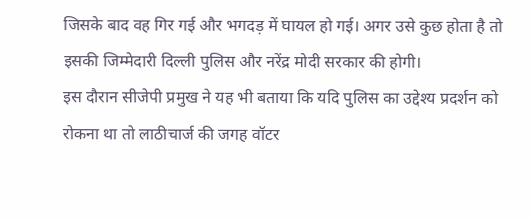जिसके बाद वह गिर गई और भगदड़ में घायल हो गई। अगर उसे कुछ होता है तो इसकी जिम्मेदारी दिल्ली पुलिस और नरेंद्र मोदी सरकार की होगी।
इस दौरान सीजेपी प्रमुख ने यह भी बताया कि यदि पुलिस का उद्देश्य प्रदर्शन को रोकना था तो लाठीचार्ज की जगह वॉटर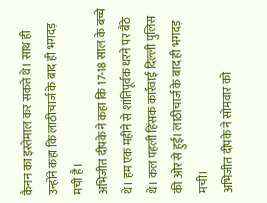कैनन का इस्तेमाल कर सकते थे। साथ ही उन्होंने कहा कि लाठीचार्ज के बाद ही भगदड़ मची है।
अभिजीत दीपके ने कहा कि 17-18 साल के बच्चे थे। हम एक महीने से शांतिपूर्वक धरने पर बैठे थे। कल पहली हिंसक कार्रवाई दिल्ली पुलिस की ओर से हुई। लाठीचार्ज के बाद ही भगदड़ मची।
अभिजीत दीपके ने सोमवार को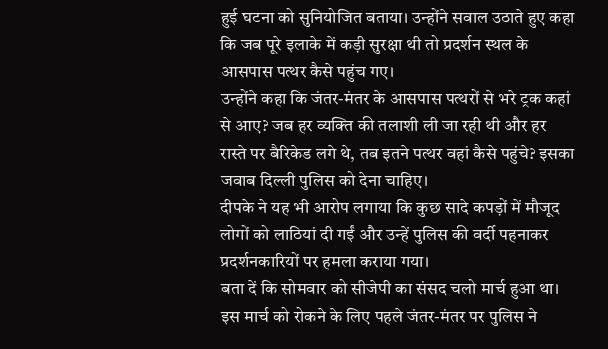हुई घटना को सुनियोजित बताया। उन्होंने सवाल उठाते हुए कहा कि जब पूरे इलाके में कड़ी सुरक्षा थी तो प्रदर्शन स्थल के आसपास पत्थर कैसे पहुंच गए।
उन्होंने कहा कि जंतर-मंतर के आसपास पत्थरों से भरे ट्रक कहां से आए? जब हर व्यक्ति की तलाशी ली जा रही थी और हर रास्ते पर बैरिकेड लगे थे, तब इतने पत्थर वहां कैसे पहुंचे? इसका जवाब दिल्ली पुलिस को देना चाहिए।
दीपके ने यह भी आरोप लगाया कि कुछ सादे कपड़ों में मौजूद लोगों को लाठियां दी गईं और उन्हें पुलिस की वर्दी पहनाकर प्रदर्शनकारियों पर हमला कराया गया।
बता दें कि सोमवार को सीजेपी का संसद चलो मार्च हुआ था। इस मार्च को रोकने के लिए पहले जंतर-मंतर पर पुलिस ने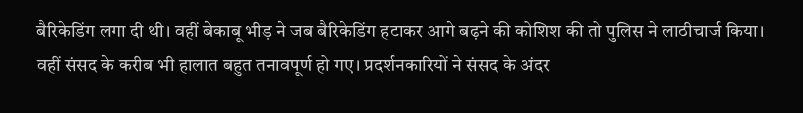बैरिकेडिंग लगा दी थी। वहीं बेकाबू भीड़ ने जब बैरिकेडिंग हटाकर आगे बढ़ने की कोशिश की तो पुलिस ने लाठीचार्ज किया। वहीं संसद के करीब भी हालात बहुत तनावपूर्ण हो गए। प्रदर्शनकारियों ने संसद के अंदर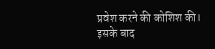प्रवेश करने की कोशिश की।
इसके बाद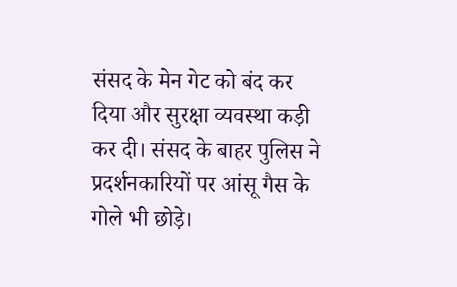संसद के मेन गेट को बंद कर दिया और सुरक्षा व्यवस्था कड़ी कर दी। संसद के बाहर पुलिस ने प्रदर्शनकारियों पर आंसू गैस के गोले भी छोड़े।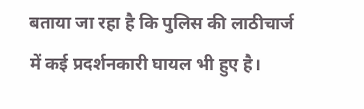बताया जा रहा है कि पुलिस की लाठीचार्ज में कई प्रदर्शनकारी घायल भी हुए है।